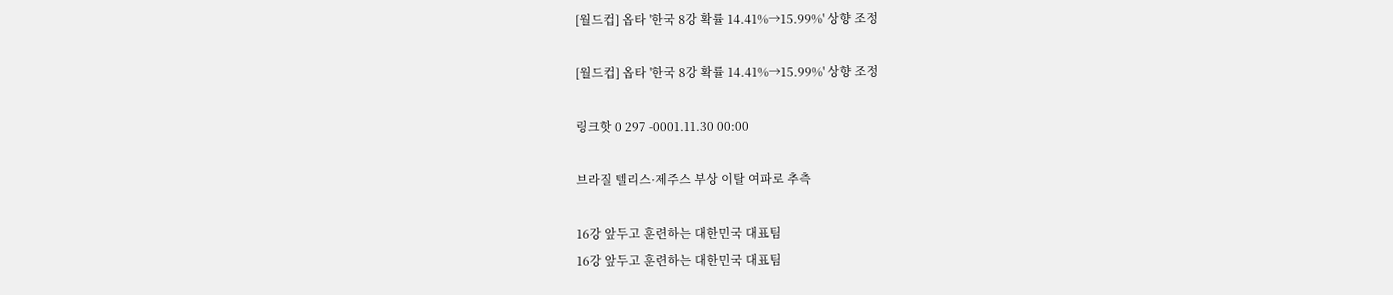[월드컵] 옵타 '한국 8강 확률 14.41%→15.99%' 상향 조정

[월드컵] 옵타 '한국 8강 확률 14.41%→15.99%' 상향 조정

링크핫 0 297 -0001.11.30 00:00

브라질 텔리스·제주스 부상 이탈 여파로 추측

16강 앞두고 훈련하는 대한민국 대표팀
16강 앞두고 훈련하는 대한민국 대표팀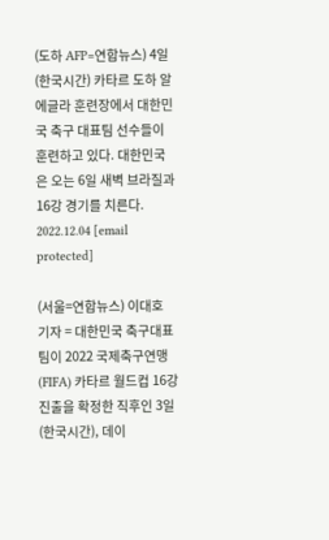(도하 AFP=연합뉴스) 4일(한국시간) 카타르 도하 알에글라 훈련장에서 대한민국 축구 대표팀 선수들이 훈련하고 있다. 대한민국은 오는 6일 새벽 브라질과 16강 경기를 치른다. 2022.12.04 [email protected]

(서울=연합뉴스) 이대호 기자 = 대한민국 축구대표팀이 2022 국제축구연맹(FIFA) 카타르 월드컵 16강 진출을 확정한 직후인 3일(한국시간), 데이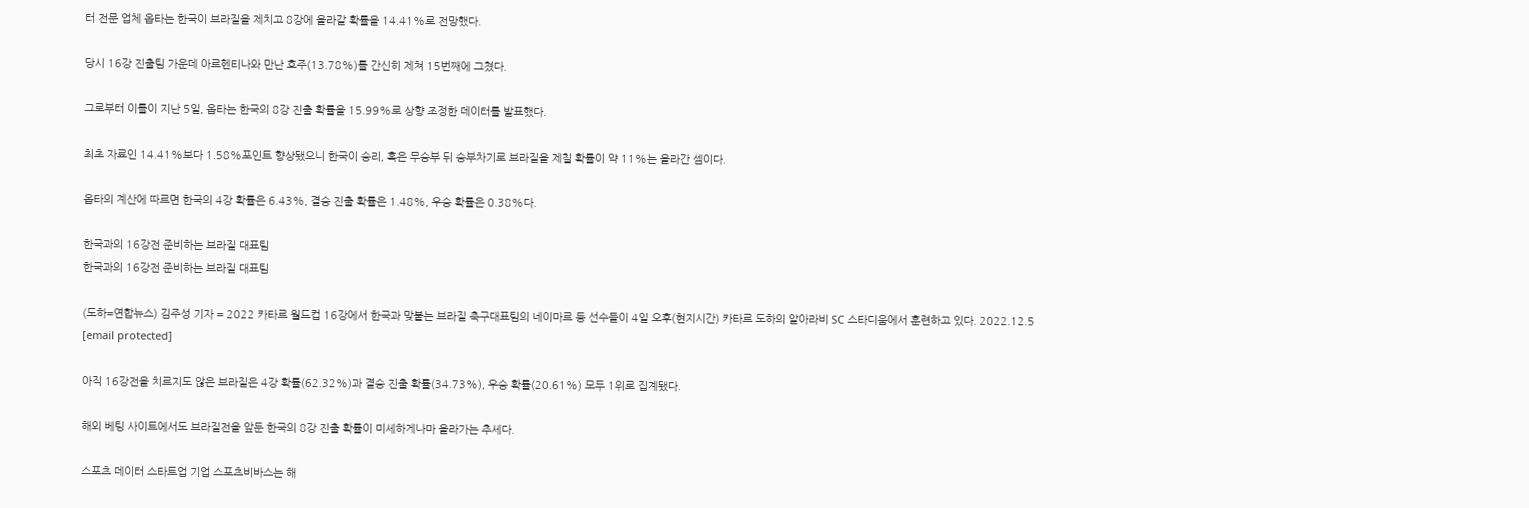터 전문 업체 옵타는 한국이 브라질을 제치고 8강에 올라갈 확률을 14.41%로 전망했다.

당시 16강 진출팀 가운데 아르헨티나와 만난 호주(13.78%)를 간신히 제쳐 15번째에 그쳤다.

그로부터 이틀이 지난 5일, 옵타는 한국의 8강 진출 확률을 15.99%로 상향 조정한 데이터를 발표했다.

최초 자료인 14.41%보다 1.58%포인트 향상됐으니 한국이 승리, 혹은 무승부 뒤 승부차기로 브라질을 제칠 확률이 약 11%는 올라간 셈이다.

옵타의 계산에 따르면 한국의 4강 확률은 6.43%, 결승 진출 확률은 1.48%, 우승 확률은 0.38%다.

한국과의 16강전 준비하는 브라질 대표팀
한국과의 16강전 준비하는 브라질 대표팀

(도하=연합뉴스) 김주성 기자 = 2022 카타르 월드컵 16강에서 한국과 맞붙는 브라질 축구대표팀의 네이마르 등 선수들이 4일 오후(현지시간) 카타르 도하의 알아라비 SC 스타디움에서 훈련하고 있다. 2022.12.5 [email protected]

아직 16강전을 치르지도 않은 브라질은 4강 확률(62.32%)과 결승 진출 확률(34.73%), 우승 확률(20.61%) 모두 1위로 집계됐다.

해외 베팅 사이트에서도 브라질전을 앞둔 한국의 8강 진출 확률이 미세하게나마 올라가는 추세다.

스포츠 데이터 스타트업 기업 스포츠비바스는 해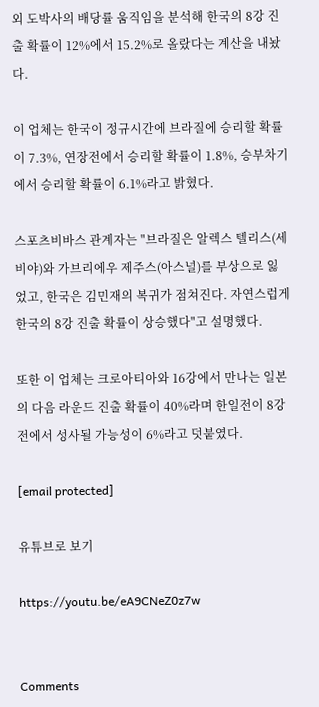외 도박사의 배당률 움직임을 분석해 한국의 8강 진출 확률이 12%에서 15.2%로 올랐다는 계산을 내놨다.

이 업체는 한국이 정규시간에 브라질에 승리할 확률이 7.3%, 연장전에서 승리할 확률이 1.8%, 승부차기에서 승리할 확률이 6.1%라고 밝혔다.

스포츠비바스 관계자는 "브라질은 알렉스 텔리스(세비야)와 가브리에우 제주스(아스널)를 부상으로 잃었고, 한국은 김민재의 복귀가 점쳐진다. 자연스럽게 한국의 8강 진출 확률이 상승했다"고 설명했다.

또한 이 업체는 크로아티아와 16강에서 만나는 일본의 다음 라운드 진출 확률이 40%라며 한일전이 8강전에서 성사될 가능성이 6%라고 덧붙였다.

[email protected]

유튜브로 보기

https://youtu.be/eA9CNeZ0z7w


Comments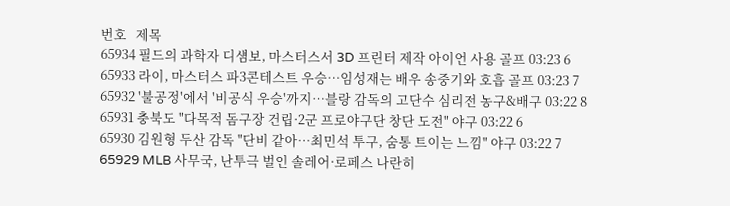번호   제목
65934 필드의 과학자 디섐보, 마스터스서 3D 프린터 제작 아이언 사용 골프 03:23 6
65933 라이, 마스터스 파3콘테스트 우승…임성재는 배우 송중기와 호흡 골프 03:23 7
65932 '불공정'에서 '비공식 우승'까지…블랑 감독의 고단수 심리전 농구&배구 03:22 8
65931 충북도 "다목적 돔구장 건립·2군 프로야구단 창단 도전" 야구 03:22 6
65930 김원형 두산 감독 "단비 같아…최민석 투구, 숨통 트이는 느낌" 야구 03:22 7
65929 MLB 사무국, 난투극 벌인 솔레어·로페스 나란히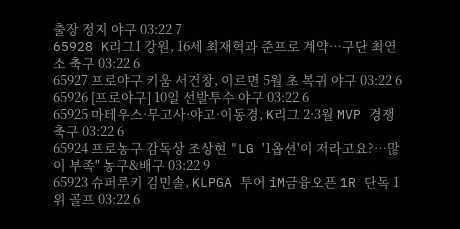출장 정지 야구 03:22 7
65928 K리그1 강원, 16세 최재혁과 준프로 계약…구단 최연소 축구 03:22 6
65927 프로야구 키움 서건창, 이르면 5월 초 복귀 야구 03:22 6
65926 [프로야구] 10일 선발투수 야구 03:22 6
65925 마테우스·무고사·야고·이동경, K리그 2·3월 MVP 경쟁 축구 03:22 6
65924 프로농구 감독상 조상현 "LG '1옵션'이 저라고요?…많이 부족" 농구&배구 03:22 9
65923 슈퍼루키 김민솔, KLPGA 투어 iM금융오픈 1R 단독 1위 골프 03:22 6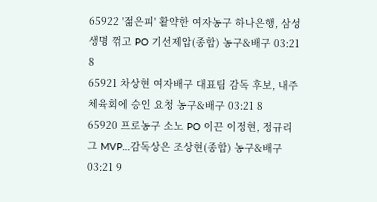65922 '젊은피' 활약한 여자농구 하나은행, 삼성생명 꺾고 PO 기선제압(종합) 농구&배구 03:21 8
65921 차상현 여자배구 대표팀 감독 후보, 내주 체육회에 승인 요청 농구&배구 03:21 8
65920 프로농구 소노 PO 이끈 이정현, 정규리그 MVP…감독상은 조상현(종합) 농구&배구 03:21 9